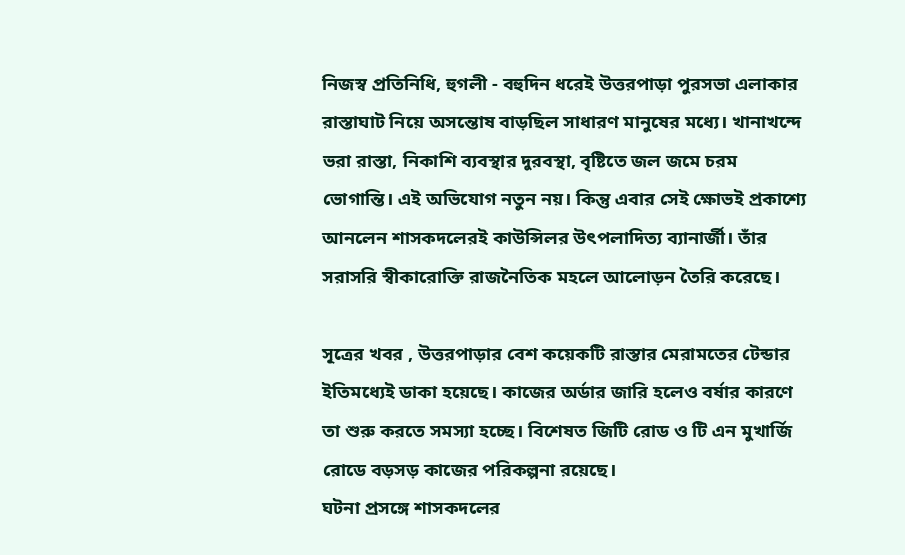নিজস্ব প্রতিনিধি, হুগলী - বহুদিন ধরেই উত্তরপাড়া পুরসভা এলাকার রাস্তাঘাট নিয়ে অসন্তোষ বাড়ছিল সাধারণ মানুষের মধ্যে। খানাখন্দে ভরা রাস্তা, নিকাশি ব্যবস্থার দুরবস্থা, বৃষ্টিতে জল জমে চরম ভোগান্তি। এই অভিযোগ নতুন নয়। কিন্তু এবার সেই ক্ষোভই প্রকাশ্যে আনলেন শাসকদলেরই কাউন্সিলর উৎপলাদিত্য ব্যানার্জী। তাঁর সরাসরি স্বীকারোক্তি রাজনৈতিক মহলে আলোড়ন তৈরি করেছে।

সূত্রের খবর , উত্তরপাড়ার বেশ কয়েকটি রাস্তার মেরামতের টেন্ডার ইতিমধ্যেই ডাকা হয়েছে। কাজের অর্ডার জারি হলেও বর্ষার কারণে তা শুরু করতে সমস্যা হচ্ছে। বিশেষত জিটি রোড ও টি এন মুখার্জি রোডে বড়সড় কাজের পরিকল্পনা রয়েছে।
ঘটনা প্রসঙ্গে শাসকদলের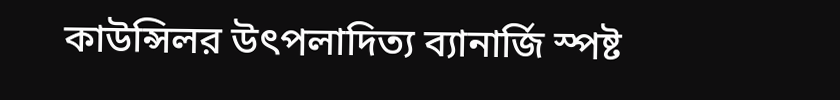কাউন্সিলর উৎপলাদিত্য ব্যানার্জি স্পষ্ট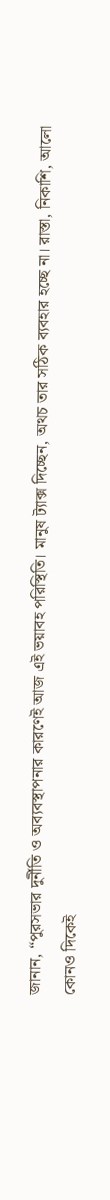জানান, “পুরসভার দুর্নীতি ও অব্যবস্থাপনার কারণেই আজ এই ভয়াবহ পরিস্থিতি। মানুষ ট্যাক্স দিচ্ছেন, অথচ তার সঠিক ব্যবহার হচ্ছে না। রাস্তা, নিকাশি, আলো কোনও দিকেই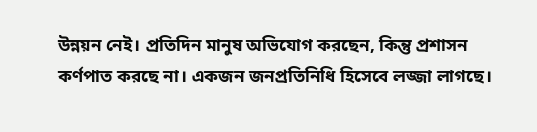উন্নয়ন নেই। প্রতিদিন মানুষ অভিযোগ করছেন, কিন্তু প্রশাসন কর্ণপাত করছে না। একজন জনপ্রতিনিধি হিসেবে লজ্জা লাগছে।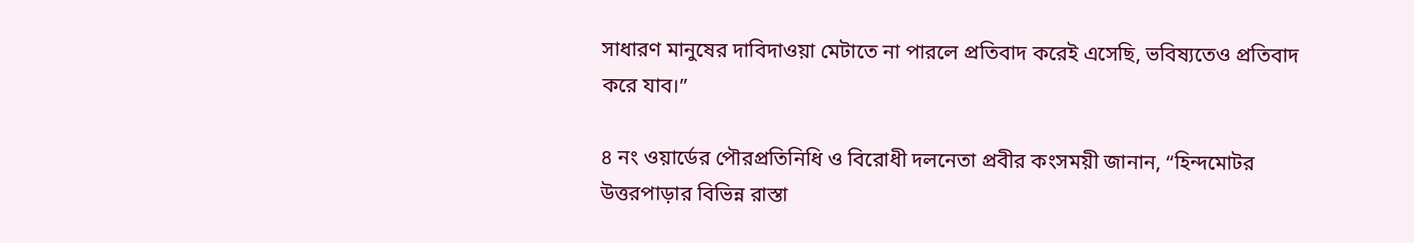সাধারণ মানুষের দাবিদাওয়া মেটাতে না পারলে প্রতিবাদ করেই এসেছি, ভবিষ্যতেও প্রতিবাদ করে যাব।”

৪ নং ওয়ার্ডের পৌরপ্রতিনিধি ও বিরোধী দলনেতা প্রবীর কংসময়ী জানান, “হিন্দমোটর উত্তরপাড়ার বিভিন্ন রাস্তা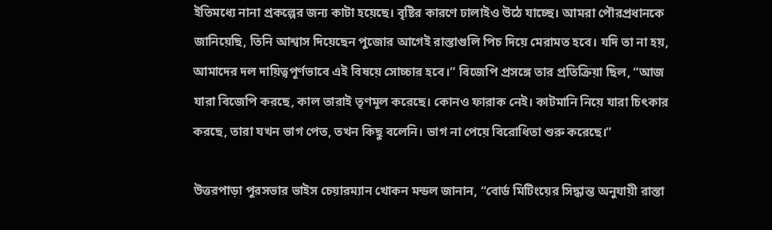ইতিমধ্যে নানা প্রকল্পের জন্য কাটা হয়েছে। বৃষ্টির কারণে ঢালাইও উঠে যাচ্ছে। আমরা পৌরপ্রধানকে জানিয়েছি, তিনি আশ্বাস দিয়েছেন পুজোর আগেই রাস্তাগুলি পিচ দিয়ে মেরামত হবে। যদি তা না হয়, আমাদের দল দায়িত্বপূর্ণভাবে এই বিষয়ে সোচ্চার হবে।” বিজেপি প্রসঙ্গে তার প্রতিক্রিয়া ছিল, “আজ যারা বিজেপি করছে, কাল তারাই তৃণমূল করেছে। কোনও ফারাক নেই। কাটমানি নিয়ে যারা চিৎকার করছে, তারা যখন ভাগ পেত, তখন কিছু বলেনি। ভাগ না পেয়ে বিরোধিতা শুরু করেছে।”

উত্তরপাড়া পুরসভার ভাইস চেয়ারম্যান খোকন মন্ডল জানান, “বোর্ড মিটিংয়ের সিদ্ধান্ত অনুযায়ী রাস্তা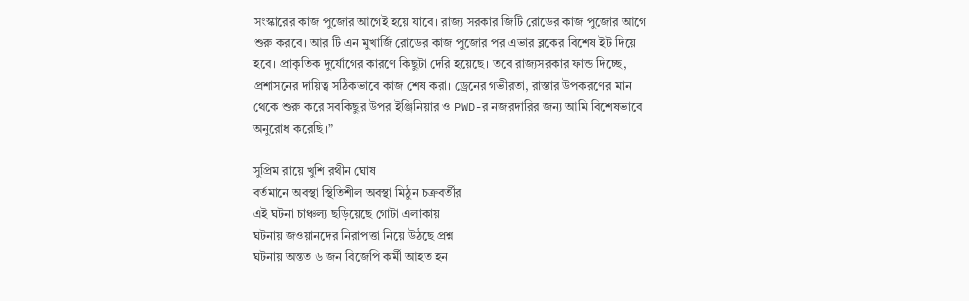সংস্কারের কাজ পুজোর আগেই হয়ে যাবে। রাজ্য সরকার জিটি রোডের কাজ পুজোর আগে শুরু করবে। আর টি এন মুখার্জি রোডের কাজ পুজোর পর এভার ব্লকের বিশেষ ইট দিয়ে হবে। প্রাকৃতিক দুর্যোগের কারণে কিছুটা দেরি হয়েছে। তবে রাজ্যসরকার ফান্ড দিচ্ছে, প্রশাসনের দায়িত্ব সঠিকভাবে কাজ শেষ করা। ড্রেনের গভীরতা, রাস্তার উপকরণের মান থেকে শুরু করে সবকিছুর উপর ইঞ্জিনিয়ার ও PWD-র নজরদারির জন্য আমি বিশেষভাবে অনুরোধ করেছি।”

সুপ্রিম রায়ে খুশি রথীন ঘোষ
বর্তমানে অবস্থা স্থিতিশীল অবস্থা মিঠুন চক্রবর্তীর
এই ঘটনা চাঞ্চল্য ছড়িয়েছে গোটা এলাকায়
ঘটনায় জওয়ানদের নিরাপত্তা নিয়ে উঠছে প্রশ্ন
ঘটনায় অন্তত ৬ জন বিজেপি কর্মী আহত হন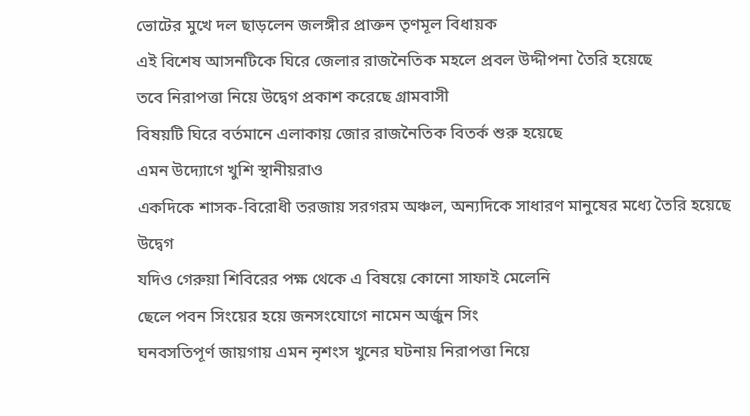ভোটের মুখে দল ছাড়লেন জলঙ্গীর প্রাক্তন তৃণমূল বিধায়ক
এই বিশেষ আসনটিকে ঘিরে জেলার রাজনৈতিক মহলে প্রবল উদ্দীপনা তৈরি হয়েছে
তবে নিরাপত্তা নিয়ে উদ্বেগ প্রকাশ করেছে গ্রামবাসী
বিষয়টি ঘিরে বর্তমানে এলাকায় জোর রাজনৈতিক বিতর্ক শুরু হয়েছে
এমন উদ্যোগে খুশি স্থানীয়রাও
একদিকে শাসক-বিরোধী তরজায় সরগরম অঞ্চল, অন্যদিকে সাধারণ মানুষের মধ্যে তৈরি হয়েছে উদ্বেগ
যদিও গেরুয়া শিবিরের পক্ষ থেকে এ বিষয়ে কোনো সাফাই মেলেনি
ছেলে পবন সিংয়ের হয়ে জনসংযোগে নামেন অর্জুন সিং
ঘনবসতিপূর্ণ জায়গায় এমন নৃশংস খুনের ঘটনায় নিরাপত্তা নিয়ে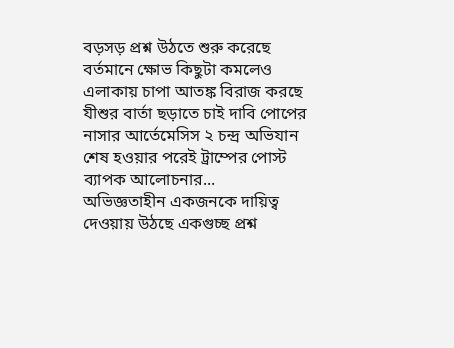বড়সড় প্রশ্ন উঠতে শুরু করেছে
বর্তমানে ক্ষোভ কিছুটা কমলেও এলাকায় চাপা আতঙ্ক বিরাজ করছে
যীশুর বার্তা ছড়াতে চাই দাবি পোপের
নাসার আর্তেমেসিস ২ চন্দ্র অভিযান শেষ হওয়ার পরেই ট্রাম্পের পোস্ট ব্যাপক আলোচনার...
অভিজ্ঞতাহীন একজনকে দায়িত্ব দেওয়ায় উঠছে একগুচ্ছ প্রশ্ন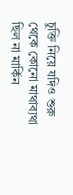চুক্তি নিয়ে যদিও শুরু থেকে কোনো মাথাব্যথা ছিল না মার্কিন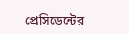প্রেসিডেন্টের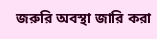জরুরি অবস্থা জারি করা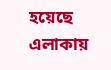হয়েছে এলাকায়